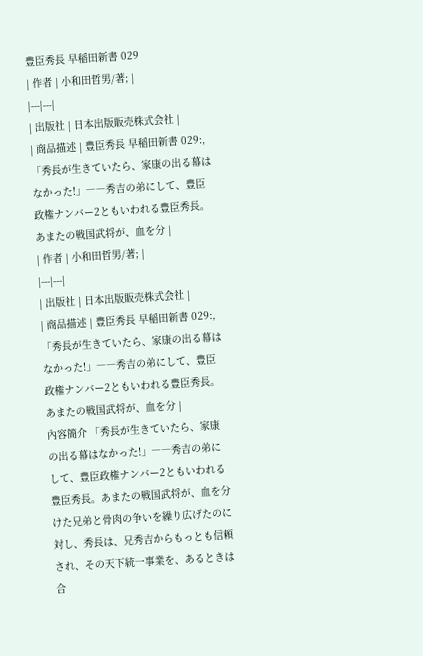豊臣秀長 早稲田新書 029
| 作者 | 小和田哲男/著; |
|---|---|
| 出版社 | 日本出版販売株式会社 |
| 商品描述 | 豊臣秀長 早稲田新書 029:,「秀長が生きていたら、家康の出る幕はなかった!」――秀吉の弟にして、豊臣政権ナンバー2ともいわれる豊臣秀長。あまたの戦国武将が、血を分 |
| 作者 | 小和田哲男/著; |
|---|---|
| 出版社 | 日本出版販売株式会社 |
| 商品描述 | 豊臣秀長 早稲田新書 029:,「秀長が生きていたら、家康の出る幕はなかった!」――秀吉の弟にして、豊臣政権ナンバー2ともいわれる豊臣秀長。あまたの戦国武将が、血を分 |
內容簡介 「秀長が生きていたら、家康の出る幕はなかった!」――秀吉の弟にして、豊臣政権ナンバー2ともいわれる豊臣秀長。あまたの戦国武将が、血を分けた兄弟と骨肉の争いを繰り広げたのに対し、秀長は、兄秀吉からもっとも信頼され、その天下統一事業を、あるときは合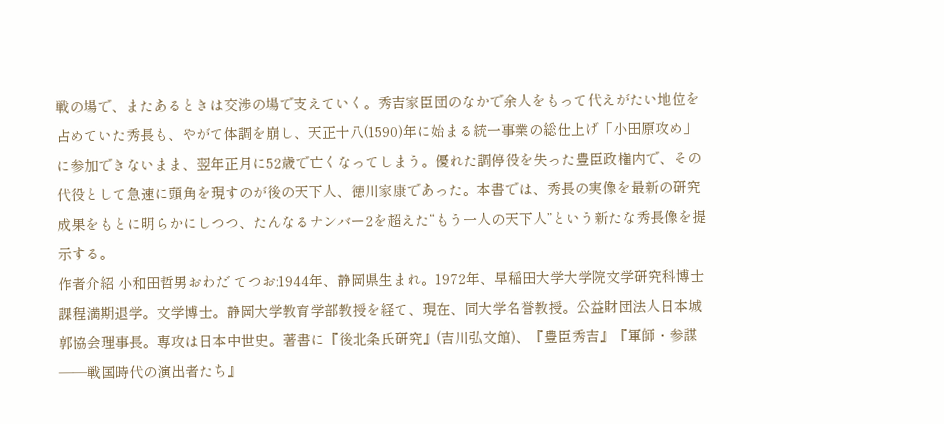戦の場で、またあるときは交渉の場で支えていく。秀吉家臣団のなかで余人をもって代えがたい地位を占めていた秀長も、やがて体調を崩し、天正十八(1590)年に始まる統一事業の総仕上げ「小田原攻め」に参加できないまま、翌年正月に52歳で亡くなってしまう。優れた調停役を失った豊臣政権内で、その代役として急速に頭角を現すのが後の天下人、徳川家康であった。本書では、秀長の実像を最新の研究成果をもとに明らかにしつつ、たんなるナンバー2を超えた“もう一人の天下人”という新たな秀長像を提示する。
作者介紹 小和田哲男おわだ てつお:1944年、静岡県生まれ。1972年、早稲田大学大学院文学研究科博士課程満期退学。文学博士。静岡大学教育学部教授を経て、現在、同大学名誉教授。公益財団法人日本城郭協会理事長。専攻は日本中世史。著書に『後北条氏研究』(吉川弘文館)、『豊臣秀吉』『軍師・参謀――戦国時代の演出者たち』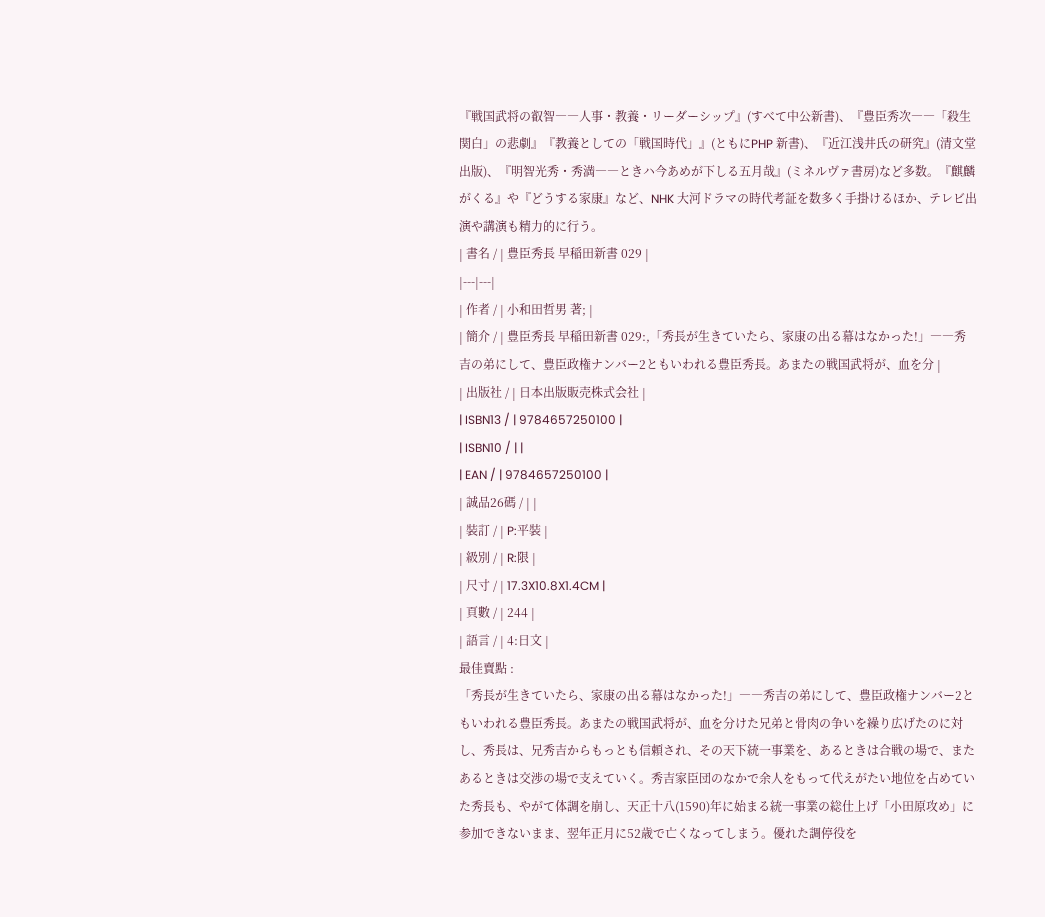『戦国武将の叡智――人事・教養・リーダーシップ』(すべて中公新書)、『豊臣秀次――「殺生関白」の悲劇』『教養としての「戦国時代」』(ともにPHP 新書)、『近江浅井氏の研究』(清文堂出版)、『明智光秀・秀満――ときハ今あめが下しる五月哉』(ミネルヴァ書房)など多数。『麒麟がくる』や『どうする家康』など、NHK 大河ドラマの時代考証を数多く手掛けるほか、テレビ出演や講演も精力的に行う。
| 書名 / | 豊臣秀長 早稲田新書 029 |
|---|---|
| 作者 / | 小和田哲男 著; |
| 簡介 / | 豊臣秀長 早稲田新書 029:,「秀長が生きていたら、家康の出る幕はなかった!」――秀吉の弟にして、豊臣政権ナンバー2ともいわれる豊臣秀長。あまたの戦国武将が、血を分 |
| 出版社 / | 日本出版販売株式会社 |
| ISBN13 / | 9784657250100 |
| ISBN10 / | |
| EAN / | 9784657250100 |
| 誠品26碼 / | |
| 裝訂 / | P:平裝 |
| 級別 / | R:限 |
| 尺寸 / | 17.3X10.8X1.4CM |
| 頁數 / | 244 |
| 語言 / | 4:日文 |
最佳賣點 :
「秀長が生きていたら、家康の出る幕はなかった!」――秀吉の弟にして、豊臣政権ナンバー2ともいわれる豊臣秀長。あまたの戦国武将が、血を分けた兄弟と骨肉の争いを繰り広げたのに対し、秀長は、兄秀吉からもっとも信頼され、その天下統一事業を、あるときは合戦の場で、またあるときは交渉の場で支えていく。秀吉家臣団のなかで余人をもって代えがたい地位を占めていた秀長も、やがて体調を崩し、天正十八(1590)年に始まる統一事業の総仕上げ「小田原攻め」に参加できないまま、翌年正月に52歳で亡くなってしまう。優れた調停役を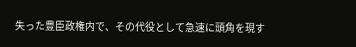失った豊臣政権内で、その代役として急速に頭角を現す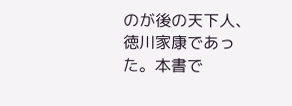のが後の天下人、徳川家康であった。本書で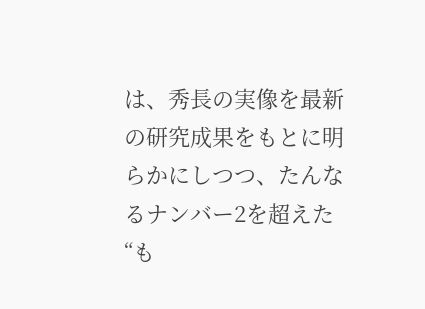は、秀長の実像を最新の研究成果をもとに明らかにしつつ、たんなるナンバー2を超えた“も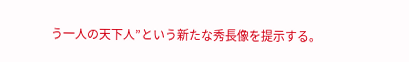う一人の天下人”という新たな秀長像を提示する。